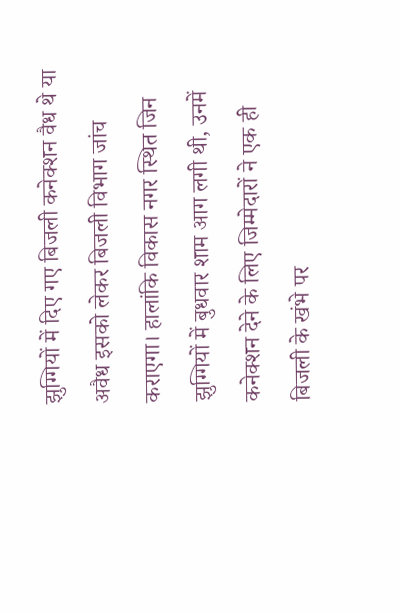झुग्गियों में दिए गए बिजली कनेक्शन वैध थे या अवैध इसको लेकर बिजली विभाग जांच कराएगा। हालांकि विकास नगर स्थित जिन झुग्गियों में बुधवार शाम आग लगी थी, उनमें कनेक्शन देने के लिए जिम्मेदारों ने एक ही बिजली के खंभे पर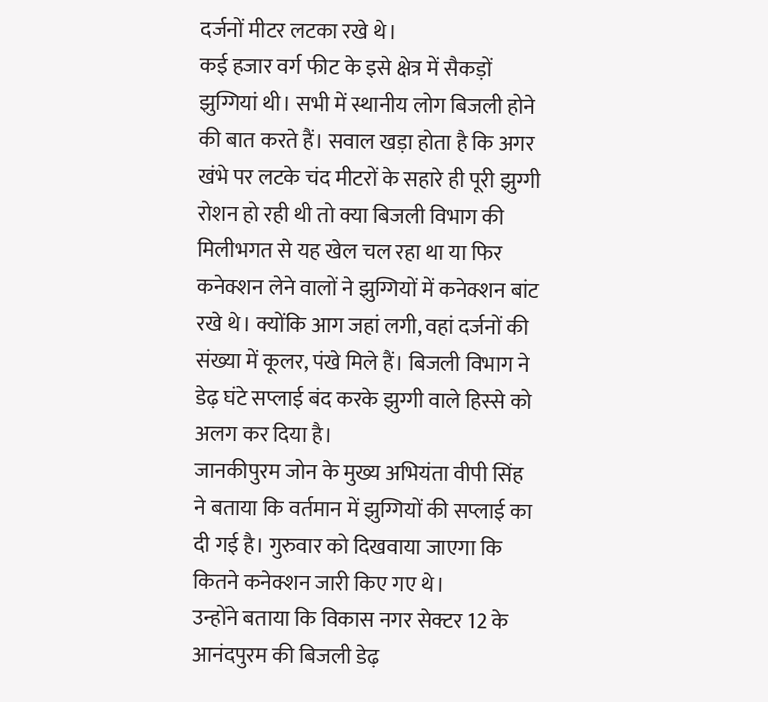दर्जनों मीटर लटका रखे थे।
कई हजार वर्ग फीट के इसे क्षेत्र में सैकड़ों झुग्गियां थी। सभी में स्थानीय लोग बिजली होने की बात करते हैं। सवाल खड़ा होता है कि अगर खंभे पर लटके चंद मीटरों के सहारे ही पूरी झुग्गी रोशन हो रही थी तो क्या बिजली विभाग की मिलीभगत से यह खेल चल रहा था या फिर कनेक्शन लेने वालों ने झुग्गियों में कनेक्शन बांट रखे थे। क्योंकि आग जहां लगी, वहां दर्जनों की संख्या में कूलर, पंखे मिले हैं। बिजली विभाग ने डेढ़ घंटे सप्लाई बंद करके झुग्गी वाले हिस्से को अलग कर दिया है।
जानकीपुरम जोन के मुख्य अभियंता वीपी सिंह ने बताया कि वर्तमान में झुग्गियों की सप्लाई का दी गई है। गुरुवार को दिखवाया जाएगा कि कितने कनेक्शन जारी किए गए थे।
उन्होंने बताया कि विकास नगर सेक्टर 12 के आनंदपुरम की बिजली डेढ़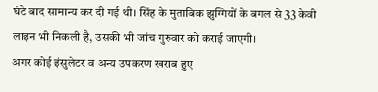घंटे बाद सामान्य कर दी गई थी। सिंह के मुताबिक झुग्गियों के बगल से 33 केवी लाइन भी निकली है, उसकी भी जांच गुरुवार को कराई जाएगी।
अगर कोई इंसुलेटर व अन्य उपकरण खराब हुए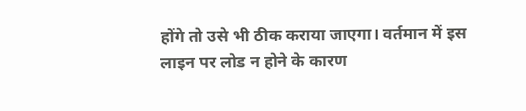होंगे तो उसे भी ठीक कराया जाएगा। वर्तमान में इस लाइन पर लोड न होने के कारण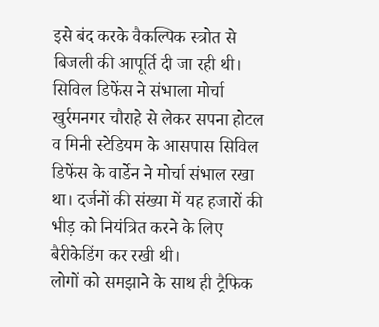इसे बंद करके वैकल्पिक स्त्रोत से बिजली की आपूर्ति दी जा रही थी।
सिविल डिफेंस ने संभाला मोर्चा
खुर्रमनगर चौराहे से लेकर सपना होटल व मिनी स्टेडियम के आसपास सिविल डिफेंस के वार्डेन ने मोर्चा संभाल रखा था। दर्जनों की संख्या में यह हजारों की भीड़ को नियंत्रित करने के लिए बैरीकेडिंग कर रखी थी।
लोगों को समझाने के साथ ही ट्रैफिक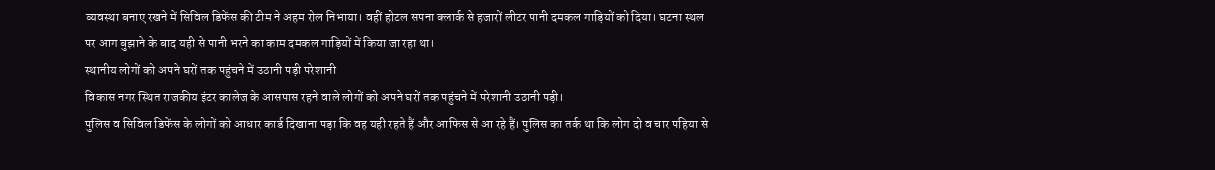व्यवस्था बनाए रखने में सिविल डिफेंस की टीम ने अहम रोल निभाया। वहीं होटल सपना क्लार्क से हजारों लीटर पानी दमकल गाड़ियों को दिया। घटना स्थल पर आग बुझाने के बाद यही से पानी भरने का काम दमकल गाड़ियों में किया जा रहा था।
स्थानीय लोगों को अपने घरों तक पहुंचने में उठानी पड़ी परेशानी
विकास नगर स्थित राजकीय इंटर कालेज के आसपास रहने वाले लोगों को अपने घरों तक पहुंचने में परेशानी उठानी पड़ी।
पुलिस व सिविल डिफेंस के लोगों को आधार कार्ड दिखाना पड़ा कि वह यही रहते हैं और आफिस से आ रहे हैं। पुलिस का तर्क था कि लोग दो व चार पहिया से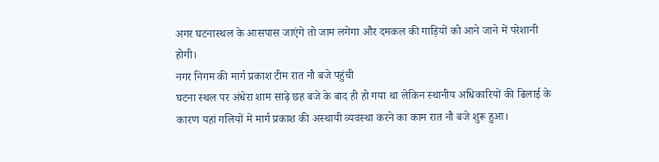अगर घटनास्थल के आसपास जाएंगे तो जाम लगेगा और दमकल की गाड़ियों को आने जाने में परेशानी होगी।
नगर निगम की मार्ग प्रकाश टीम रात नौ बजे पहुंची
घटना स्थल पर अंधेरा शाम साढ़े छह बजे के बाद ही हो गया था लेकिन स्थानीय अधिकारियों की ढिलाई के कारण यहां गलियों में मार्ग प्रकाश की अस्थायी व्यवस्था करने का काम रात नौ बजे शुरू हुआ।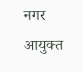नगर आयुक्त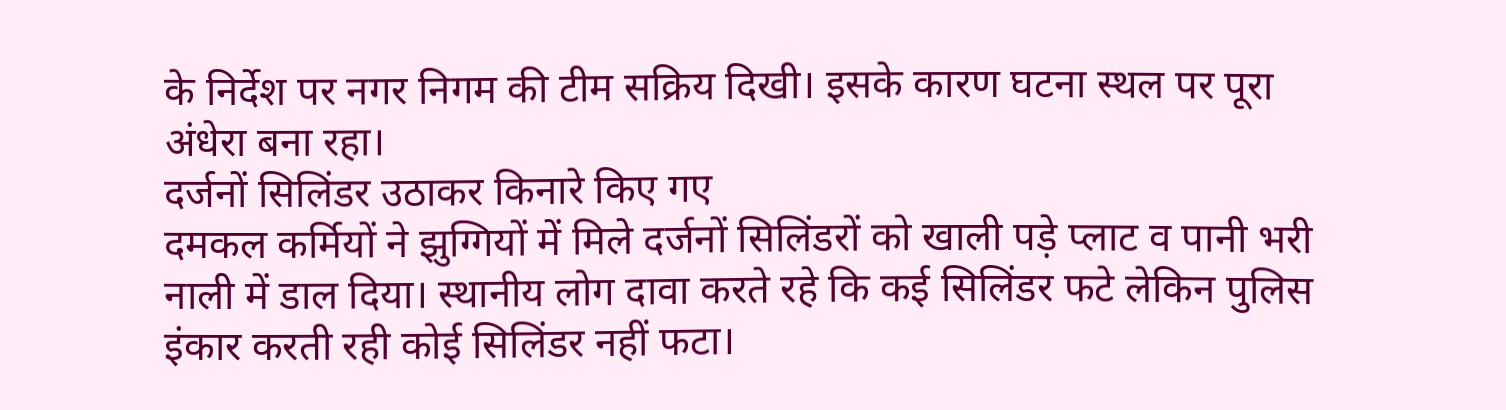के निर्देश पर नगर निगम की टीम सक्रिय दिखी। इसके कारण घटना स्थल पर पूरा अंधेरा बना रहा।
दर्जनों सिलिंडर उठाकर किनारे किए गए
दमकल कर्मियों ने झुग्गियों में मिले दर्जनों सिलिंडरों को खाली पड़े प्लाट व पानी भरी नाली में डाल दिया। स्थानीय लोग दावा करते रहे कि कई सिलिंडर फटे लेकिन पुलिस इंकार करती रही कोई सिलिंडर नहीं फटा।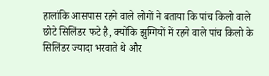हालांकि आसपास रहने वाले लोगों ने बताया कि पांच किलो वाले छोटे सिलिंडर फटे है, क्योंकि झुग्गियों में रहने वाले पांच किलो के सिलिंडर ज्यादा भरवाते थे और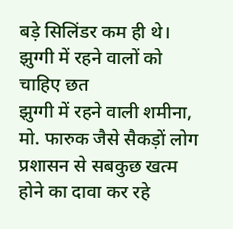बड़े सिलिंडर कम ही थे।
झुग्गी में रहने वालों को चाहिए छत
झुग्गी में रहने वाली शमीना, मो. फारुक जैसे सैकड़ों लोग प्रशासन से सबकुछ खत्म होने का दावा कर रहे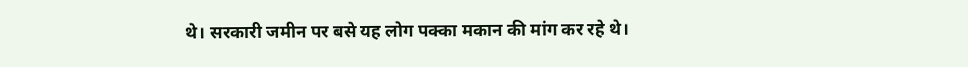थे। सरकारी जमीन पर बसे यह लोग पक्का मकान की मांग कर रहे थे।